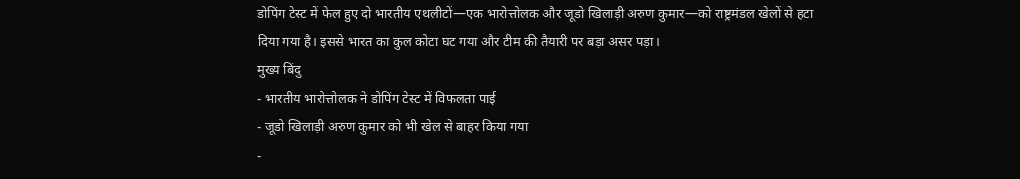डोपिंग टेस्ट में फेल हुए दो भारतीय एथलीटों—एक भारोत्तोलक और जूडो खिलाड़ी अरुण कुमार—को राष्ट्रमंडल खेलों से हटा दिया गया है। इससे भारत का कुल कोटा घट गया और टीम की तैयारी पर बड़ा असर पड़ा।
मुख्य बिंदु
- भारतीय भारोत्तोलक ने डोपिंग टेस्ट में विफलता पाई
- जूडो खिलाड़ी अरुण कुमार को भी खेल से बाहर किया गया
-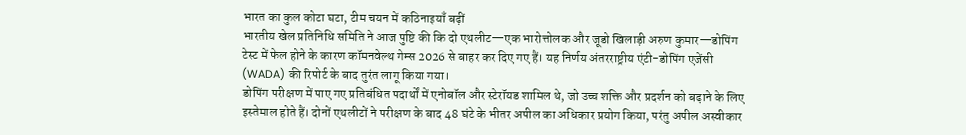भारत का कुल कोटा घटा, टीम चयन में कठिनाइयाँ बढ़ीं
भारतीय खेल प्रतिनिधि समिति ने आज पुष्टि की कि दो एथलीट—एक भारोत्तोलक और जूडो खिलाड़ी अरुण कुमार—डोपिंग टेस्ट में फेल होने के कारण कॉमनवेल्थ गेम्स 2026 से बाहर कर दिए गए हैं। यह निर्णय अंतरराष्ट्रीय एंटी-डोपिंग एजेंसी (WADA) की रिपोर्ट के बाद तुरंत लागू किया गया।
डोपिंग परीक्षण में पाए गए प्रतिबंधित पदार्थों में एनोबॉल और स्टेरॉयड शामिल थे, जो उच्च शक्ति और प्रदर्शन को बढ़ाने के लिए इस्तेमाल होते हैं। दोनों एथलीटों ने परीक्षण के बाद 48 घंटे के भीतर अपील का अधिकार प्रयोग किया, परंतु अपील अस्वीकार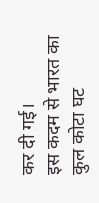कर दी गई।
इस कदम से भारत का कुल कोटा घट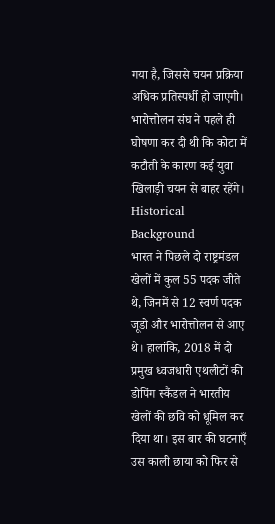गया है, जिससे चयन प्रक्रिया अधिक प्रतिस्पर्धी हो जाएगी। भारोत्तोलन संघ ने पहले ही घोषणा कर दी थी कि कोटा में कटौती के कारण कई युवा खिलाड़ी चयन से बाहर रहेंगे।
Historical Background
भारत ने पिछले दो राष्ट्रमंडल खेलों में कुल 55 पदक जीते थे, जिनमें से 12 स्वर्ण पदक जूडो और भारोत्तोलन से आए थे। हालांकि, 2018 में दो प्रमुख ध्वजधारी एथलीटों की डोपिंग स्कैंडल ने भारतीय खेलों की छवि को धूमिल कर दिया था। इस बार की घटनाएँ उस काली छाया को फिर से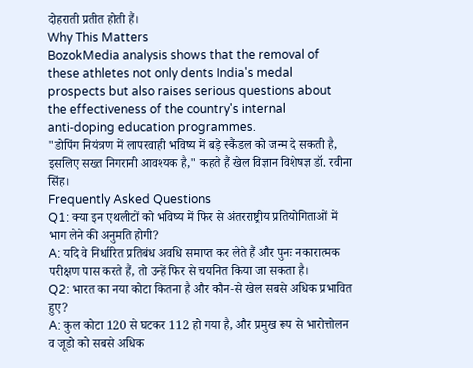दोहराती प्रतीत होती हैं।
Why This Matters
BozokMedia analysis shows that the removal of these athletes not only dents India's medal prospects but also raises serious questions about the effectiveness of the country's internal anti‑doping education programmes.
"डोपिंग नियंत्रण में लापरवाही भविष्य में बड़े स्कैंडल को जन्म दे सकती है, इसलिए सख्त निगरानी आवश्यक है," कहते हैं खेल विज्ञान विशेषज्ञ डॉ. रवीना सिंह।
Frequently Asked Questions
Q1: क्या इन एथलीटों को भविष्य में फिर से अंतरराष्ट्रीय प्रतियोगिताओं में भाग लेने की अनुमति होगी?
A: यदि वे निर्धारित प्रतिबंध अवधि समाप्त कर लेते हैं और पुनः नकारात्मक परीक्षण पास करते हैं, तो उन्हें फिर से चयनित किया जा सकता है।
Q2: भारत का नया कोटा कितना है और कौन‑से खेल सबसे अधिक प्रभावित हुए?
A: कुल कोटा 120 से घटकर 112 हो गया है, और प्रमुख रूप से भारोत्तोलन व जूडो को सबसे अधिक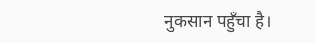नुकसान पहुँचा है।